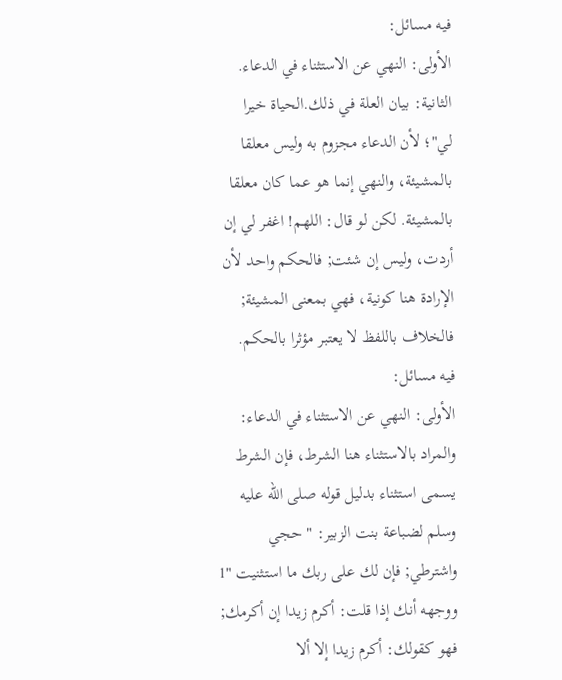فيه مسائل:
الأولى: النهي عن الاستثناء في الدعاء.
الثانية: بيان العلة في ذلك.الحياة خيرا لي"؛ لأن الدعاء مجزوم به وليس معلقا بالمشيئة، والنهي إنما هو عما كان معلقا بالمشيئة. لكن لو قال: اللهم! اغفر لي إن أردت، وليس إن شئت; فالحكم واحد لأن الإرادة هنا كونية، فهي بمعنى المشيئة; فالخلاف باللفظ لا يعتبر مؤثرا بالحكم.
فيه مسائل:
الأولى: النهي عن الاستثناء في الدعاء: والمراد بالاستثناء هنا الشرط، فإن الشرط يسمى استثناء بدليل قوله صلى الله عليه وسلم لضباعة بنت الزبير: " حجي واشترطي; فإن لك على ربك ما استثنيت "1 ووجهه أنك إذا قلت: أكرم زيدا إن أكرمك; فهو كقولك: أكرم زيدا إلا ألا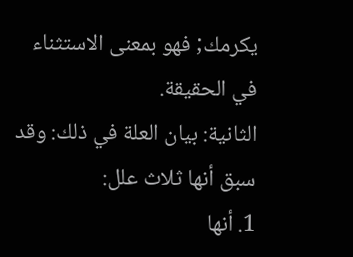يكرمك; فهو بمعنى الاستثناء في الحقيقة.
الثانية: بيان العلة في ذلك: وقد سبق أنها ثلاث علل:
1. أنها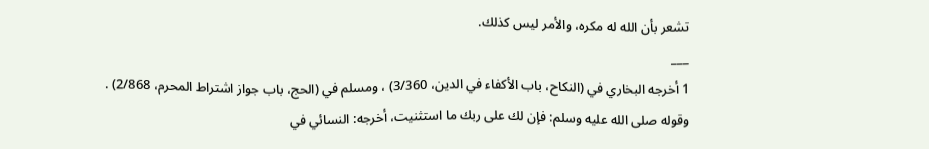تشعر بأن الله له مكره، والأمر ليس كذلك.
___
1 أخرجه البخاري في (النكاح، باب الأكفاء في الدين، 3/360) ، ومسلم في (الحج، باب جواز اشتراط المحرم، 2/868) . وقوله صلى الله عليه وسلم: فإن لك على ربك ما استثنيت، أخرجه: النسائي في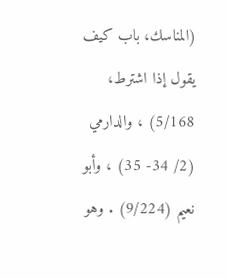(المناسك، باب كيف يقول إذا اشترط، 5/168) ، والدارمي (2/ 34- 35) ، وأبو نعيم (9/224) . وهو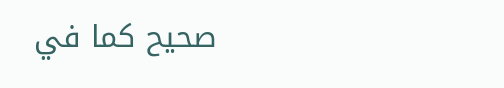صحيح كما في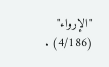"الإرواء" (4/186) .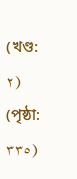(খণ্ড: ٢) (পৃষ্ঠা: ٣٣٥)